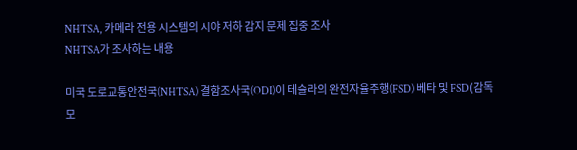NHTSA, 카메라 전용 시스템의 시야 저하 감지 문제 집중 조사
NHTSA가 조사하는 내용

미국 도로교통안전국(NHTSA) 결함조사국(ODI)이 테슬라의 완전자율주행(FSD) 베타 및 FSD(감독 모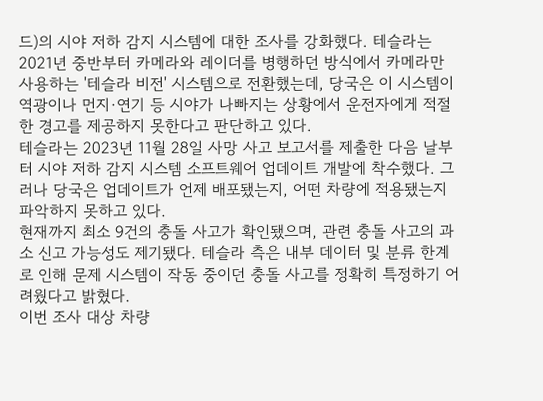드)의 시야 저하 감지 시스템에 대한 조사를 강화했다. 테슬라는 2021년 중반부터 카메라와 레이더를 병행하던 방식에서 카메라만 사용하는 '테슬라 비전' 시스템으로 전환했는데, 당국은 이 시스템이 역광이나 먼지·연기 등 시야가 나빠지는 상황에서 운전자에게 적절한 경고를 제공하지 못한다고 판단하고 있다.
테슬라는 2023년 11월 28일 사망 사고 보고서를 제출한 다음 날부터 시야 저하 감지 시스템 소프트웨어 업데이트 개발에 착수했다. 그러나 당국은 업데이트가 언제 배포됐는지, 어떤 차량에 적용됐는지 파악하지 못하고 있다.
현재까지 최소 9건의 충돌 사고가 확인됐으며, 관련 충돌 사고의 과소 신고 가능성도 제기됐다. 테슬라 측은 내부 데이터 및 분류 한계로 인해 문제 시스템이 작동 중이던 충돌 사고를 정확히 특정하기 어려웠다고 밝혔다.
이번 조사 대상 차량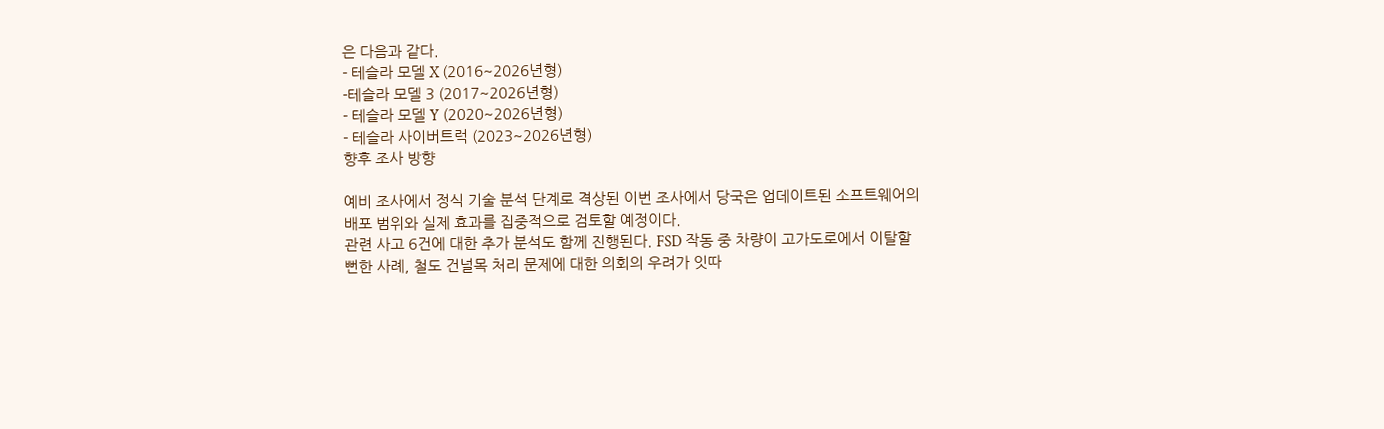은 다음과 같다.
- 테슬라 모델 X (2016~2026년형)
-테슬라 모델 3 (2017~2026년형)
- 테슬라 모델 Y (2020~2026년형)
- 테슬라 사이버트럭 (2023~2026년형)
향후 조사 방향

예비 조사에서 정식 기술 분석 단계로 격상된 이번 조사에서 당국은 업데이트된 소프트웨어의 배포 범위와 실제 효과를 집중적으로 검토할 예정이다.
관련 사고 6건에 대한 추가 분석도 함께 진행된다. FSD 작동 중 차량이 고가도로에서 이탈할 뻔한 사례, 철도 건널목 처리 문제에 대한 의회의 우려가 잇따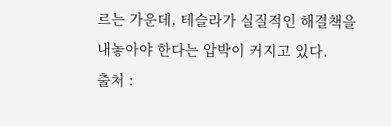르는 가운데, 테슬라가 실질적인 해결책을 내놓아야 한다는 압박이 커지고 있다.
출처 :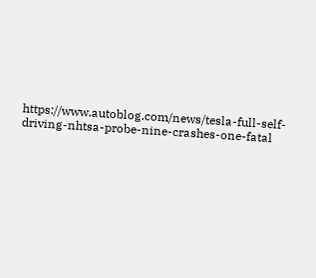https://www.autoblog.com/news/tesla-full-self-driving-nhtsa-probe-nine-crashes-one-fatal